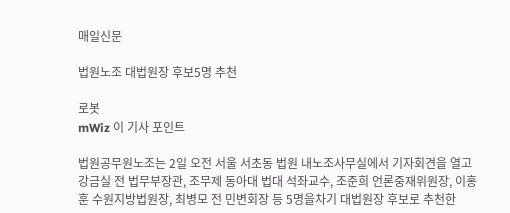매일신문

법원노조 대법원장 후보5명 추천

로봇
mWiz 이 기사 포인트

법원공무원노조는 2일 오전 서울 서초동 법원 내노조사무실에서 기자회견을 열고 강금실 전 법무부장관, 조무제 동아대 법대 석좌교수, 조준희 언론중재위원장, 이홍훈 수원지방법원장, 최병모 전 민변회장 등 5명을차기 대법원장 후보로 추천한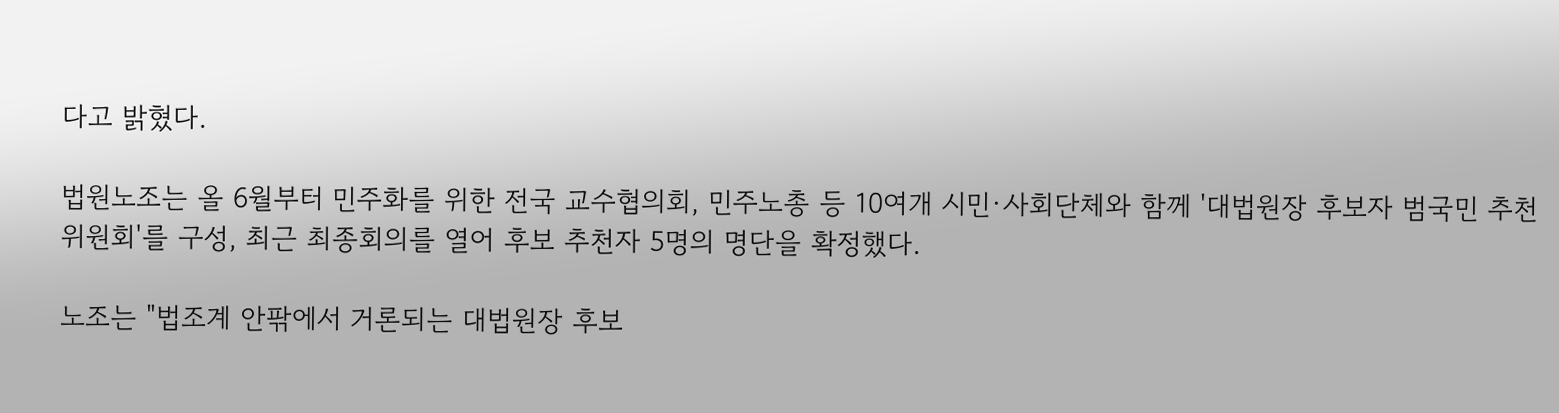다고 밝혔다.

법원노조는 올 6월부터 민주화를 위한 전국 교수협의회, 민주노총 등 10여개 시민·사회단체와 함께 '대법원장 후보자 범국민 추천위원회'를 구성, 최근 최종회의를 열어 후보 추천자 5명의 명단을 확정했다.

노조는 "법조계 안팎에서 거론되는 대법원장 후보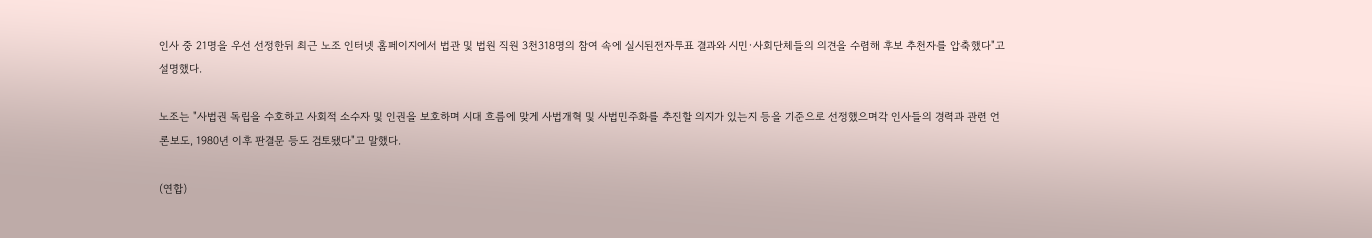인사 중 21명을 우선 선정한뒤 최근 노조 인터넷 홈페이지에서 법관 및 법원 직원 3천318명의 참여 속에 실시된전자투표 결과와 시민·사회단체들의 의견을 수렴해 후보 추천자를 압축했다"고 설명했다.

노조는 "사법권 독립을 수호하고 사회적 소수자 및 인권을 보호하며 시대 흐름에 맞게 사법개혁 및 사법민주화를 추진할 의지가 있는지 등을 기준으로 선정했으며각 인사들의 경력과 관련 언론보도, 1980년 이후 판결문 등도 검토됐다"고 말했다.

(연합)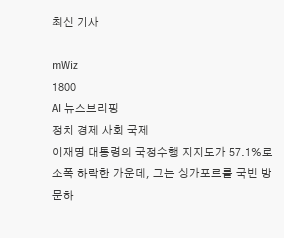최신 기사

mWiz
1800
AI 뉴스브리핑
정치 경제 사회 국제
이재명 대통령의 국정수행 지지도가 57.1%로 소폭 하락한 가운데, 그는 싱가포르를 국빈 방문하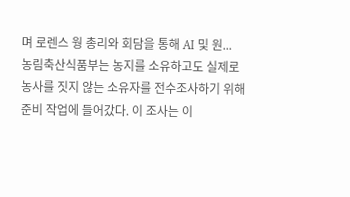며 로렌스 웡 총리와 회담을 통해 AI 및 원...
농림축산식품부는 농지를 소유하고도 실제로 농사를 짓지 않는 소유자를 전수조사하기 위해 준비 작업에 들어갔다. 이 조사는 이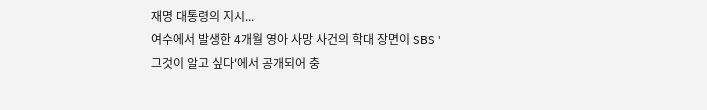재명 대통령의 지시...
여수에서 발생한 4개월 영아 사망 사건의 학대 장면이 SBS '그것이 알고 싶다'에서 공개되어 충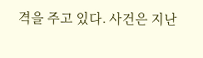격을 주고 있다. 사건은 지난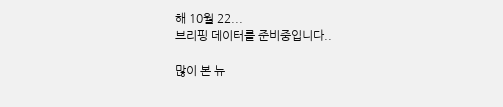해 10월 22...
브리핑 데이터를 준비중입니다..

많이 본 뉴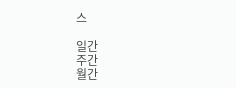스

일간
주간
월간